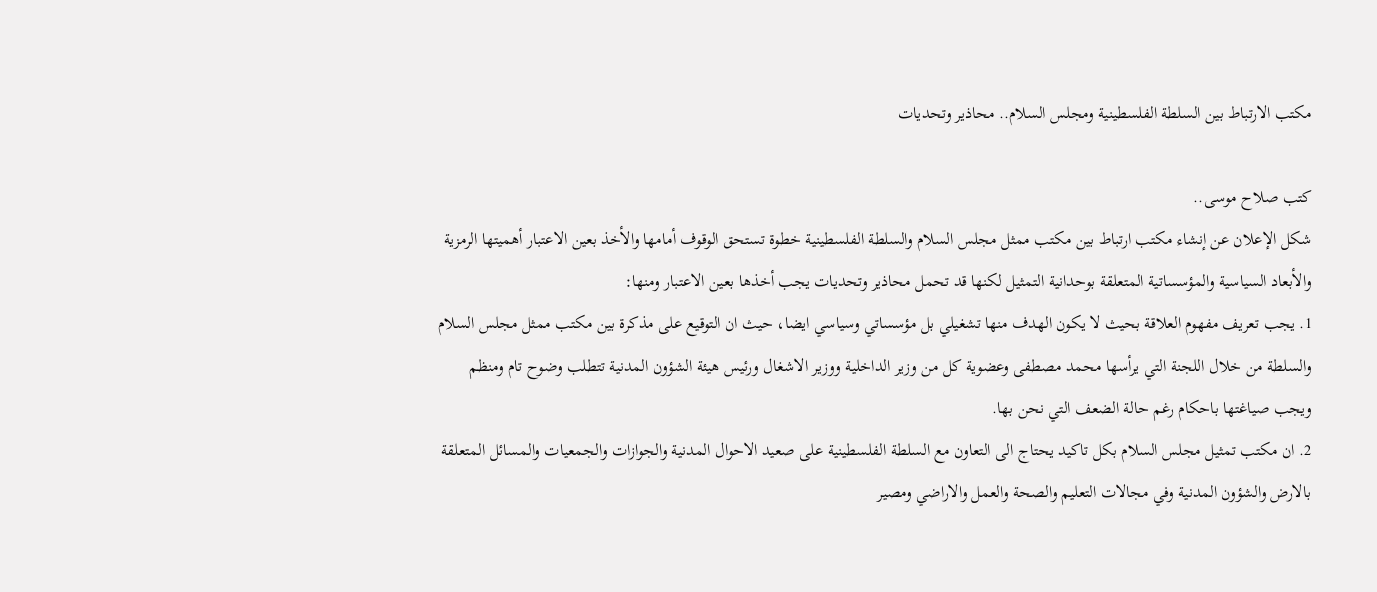مكتب الارتباط بين السلطة الفلسطينية ومجلس السلام.. محاذير وتحديات

كتب صلاح موسى..
شكل الإعلان عن إنشاء مكتب ارتباط بين مكتب ممثل مجلس السلام والسلطة الفلسطينية خطوة تستحق الوقوف أمامها والأخذ بعين الاعتبار أهميتها الرمزية والأبعاد السياسية والمؤسساتية المتعلقة بوحدانية التمثيل لكنها قد تحمل محاذير وتحديات يجب أخذها بعين الاعتبار ومنها:
1. يجب تعريف مفهوم العلاقة بحيث لا يكون الهدف منها تشغيلي بل مؤسساتي وسياسي ايضا، حيث ان التوقيع على مذكرة بين مكتب ممثل مجلس السلام والسلطة من خلال اللجنة التي يرأسها محمد مصطفى وعضوية كل من وزير الداخلية ووزير الاشغال ورئيس هيئة الشؤون المدنية تتطلب وضوح تام ومنظم ويجب صياغتها باحكام رغم حالة الضعف التي نحن بها.
2. ان مكتب تمثيل مجلس السلام بكل تاكيد يحتاج الى التعاون مع السلطة الفلسطينية على صعيد الاحوال المدنية والجوازات والجمعيات والمسائل المتعلقة بالارض والشؤون المدنية وفي مجالات التعليم والصحة والعمل والاراضي ومصير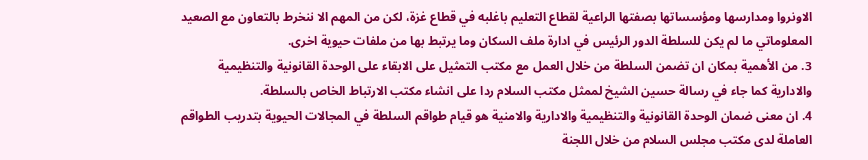الاونروا ومدارسها ومؤسساتها بصفتها الراعية لقطاع التعليم باغلبه في قطاع غزة، لكن من المهم الا ننخرط بالتعاون مع الصعيد المعلوماتي ما لم يكن للسلطة الدور الرئيس في ادارة ملف السكان وما يرتبط بها من ملفات حيوية اخرى.
3. من الأهمية بمكان ان تضمن السلطة من خلال العمل مع مكتب التمثيل على الابقاء على الوحدة القانونية والتنظيمية والادارية كما جاء في رسالة حسين الشيخ لممثل مكتب السلام ردا على انشاء مكتب الارتباط الخاص بالسلطة.
4. ان معنى ضمان الوحدة القانونية والتنظيمية والادارية والامنية هو قيام طواقم السلطة في المجالات الحيوية بتدريب الطواقم العاملة لدى مكتب مجلس السلام من خلال اللجنة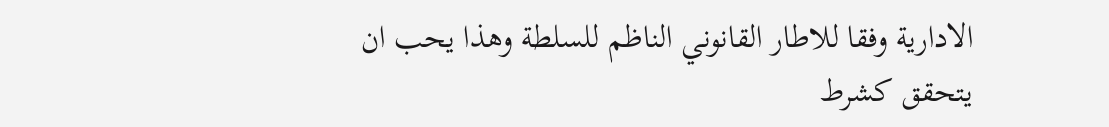الادارية وفقا للاطار القانوني الناظم للسلطة وهذا يحب ان يتحقق كشرط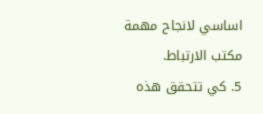اساسي لانجاح مهمة مكتب الارتباط.
5. كي تتحقق هذه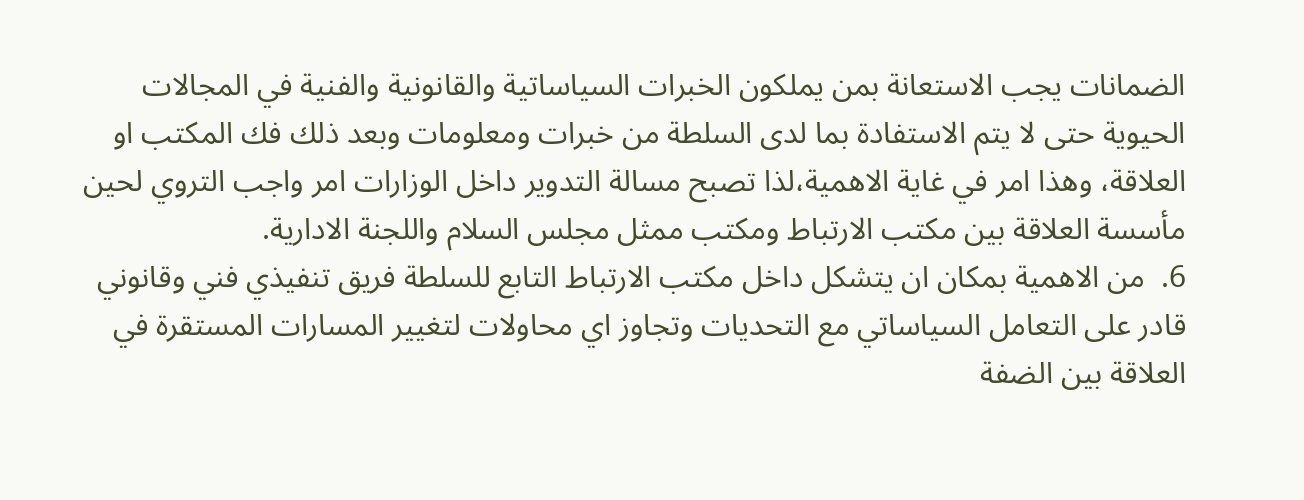الضمانات يجب الاستعانة بمن يملكون الخبرات السياساتية والقانونية والفنية في المجالات الحيوية حتى لا يتم الاستفادة بما لدى السلطة من خبرات ومعلومات وبعد ذلك فك المكتب او العلاقة، وهذا امر في غاية الاهمية،لذا تصبح مسالة التدوير داخل الوزارات امر واجب التروي لحين مأسسة العلاقة بين مكتب الارتباط ومكتب ممثل مجلس السلام واللجنة الادارية.
6.  من الاهمية بمكان ان يتشكل داخل مكتب الارتباط التابع للسلطة فريق تنفيذي فني وقانوني قادر على التعامل السياساتي مع التحديات وتجاوز اي محاولات لتغيير المسارات المستقرة في العلاقة بين الضفة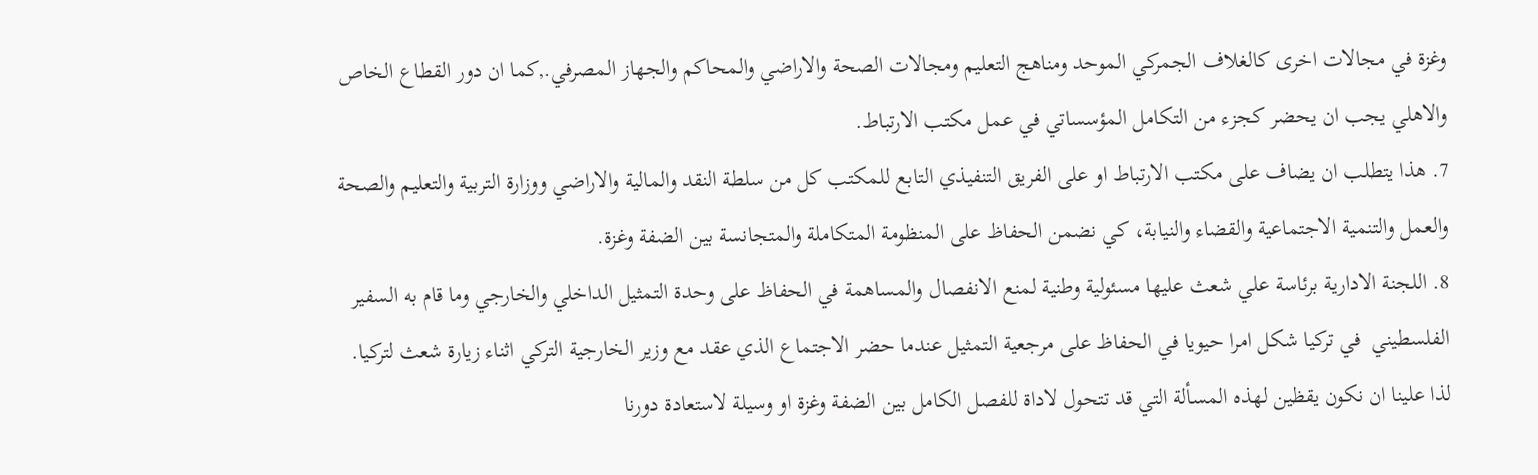وغزة في مجالات اخرى كالغلاف الجمركي الموحد ومناهج التعليم ومجالات الصحة والاراضي والمحاكم والجهاز المصرفي.,كما ان دور القطاع الخاص والاهلي يجب ان يحضر كجزء من التكامل المؤسساتي في عمل مكتب الارتباط.
7. هذا يتطلب ان يضاف على مكتب الارتباط او على الفريق التنفيذي التابع للمكتب كل من سلطة النقد والمالية والاراضي ووزارة التربية والتعليم والصحة والعمل والتنمية الاجتماعية والقضاء والنيابة، كي نضمن الحفاظ على المنظومة المتكاملة والمتجانسة بين الضفة وغزة.
8. اللجنة الادارية برئاسة علي شعث عليها مسئولية وطنية لمنع الانفصال والمساهمة في الحفاظ على وحدة التمثيل الداخلي والخارجي وما قام به السفير الفلسطيني  في تركيا شكل امرا حيويا في الحفاظ على مرجعية التمثيل عندما حضر الاجتماع الذي عقد مع وزير الخارجية التركي اثناء زيارة شعث لتركيا.
لذا علينا ان نكون يقظين لهذه المسألة التي قد تتحول لاداة للفصل الكامل بين الضفة وغزة او وسيلة لاستعادة دورنا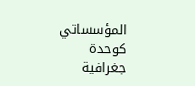المؤسساتي كوحدة جغرافية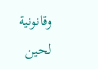وقانونية لحين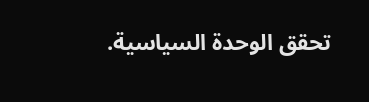تحقق الوحدة السياسية.